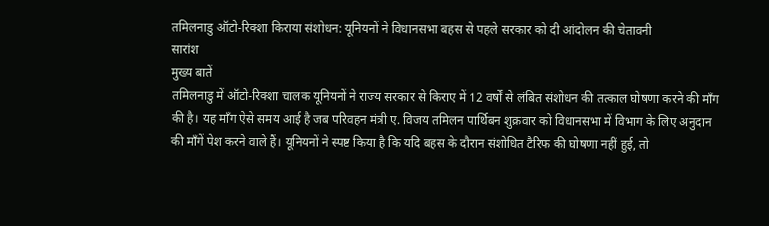तमिलनाडु ऑटो-रिक्शा किराया संशोधन: यूनियनों ने विधानसभा बहस से पहले सरकार को दी आंदोलन की चेतावनी
सारांश
मुख्य बातें
तमिलनाडु में ऑटो-रिक्शा चालक यूनियनों ने राज्य सरकार से किराए में 12 वर्षों से लंबित संशोधन की तत्काल घोषणा करने की माँग की है। यह माँग ऐसे समय आई है जब परिवहन मंत्री ए. विजय तमिलन पार्थिबन शुक्रवार को विधानसभा में विभाग के लिए अनुदान की माँगें पेश करने वाले हैं। यूनियनों ने स्पष्ट किया है कि यदि बहस के दौरान संशोधित टैरिफ की घोषणा नहीं हुई, तो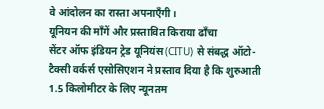वे आंदोलन का रास्ता अपनाएँगी।
यूनियन की माँगें और प्रस्तावित किराया ढाँचा
सेंटर ऑफ इंडियन ट्रेड यूनियंस (CITU) से संबद्ध ऑटो-टैक्सी वर्कर्स एसोसिएशन ने प्रस्ताव दिया है कि शुरुआती 1.5 किलोमीटर के लिए न्यूनतम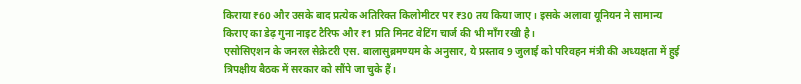किराया ₹60 और उसके बाद प्रत्येक अतिरिक्त किलोमीटर पर ₹30 तय किया जाए। इसके अलावा यूनियन ने सामान्य किराए का डेढ़ गुना नाइट टैरिफ और ₹1 प्रति मिनट वेटिंग चार्ज की भी माँग रखी है।
एसोसिएशन के जनरल सेक्रेटरी एस. बालासुब्रमण्यम के अनुसार, ये प्रस्ताव 9 जुलाई को परिवहन मंत्री की अध्यक्षता में हुई त्रिपक्षीय बैठक में सरकार को सौंपे जा चुके हैं।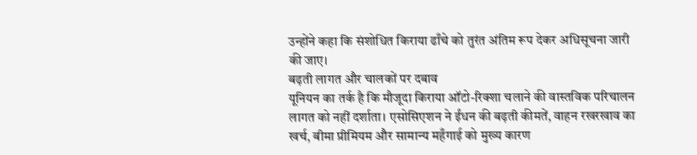उन्होंने कहा कि संशोधित किराया ढाँचे को तुरंत अंतिम रूप देकर अधिसूचना जारी की जाए।
बढ़ती लागत और चालकों पर दबाव
यूनियन का तर्क है कि मौजूदा किराया ऑटो-रिक्शा चलाने की वास्तविक परिचालन लागत को नहीं दर्शाता। एसोसिएशन ने ईंधन की बढ़ती कीमतें, वाहन रखरखाव का खर्च, बीमा प्रीमियम और सामान्य महँगाई को मुख्य कारण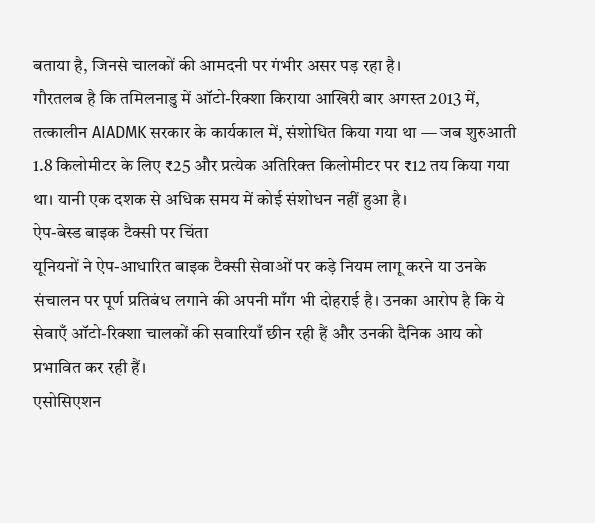बताया है, जिनसे चालकों की आमदनी पर गंभीर असर पड़ रहा है।
गौरतलब है कि तमिलनाडु में ऑटो-रिक्शा किराया आखिरी बार अगस्त 2013 में, तत्कालीन AIADMK सरकार के कार्यकाल में, संशोधित किया गया था — जब शुरुआती 1.8 किलोमीटर के लिए ₹25 और प्रत्येक अतिरिक्त किलोमीटर पर ₹12 तय किया गया था। यानी एक दशक से अधिक समय में कोई संशोधन नहीं हुआ है।
ऐप-बेस्ड बाइक टैक्सी पर चिंता
यूनियनों ने ऐप-आधारित बाइक टैक्सी सेवाओं पर कड़े नियम लागू करने या उनके संचालन पर पूर्ण प्रतिबंध लगाने की अपनी माँग भी दोहराई है। उनका आरोप है कि ये सेवाएँ ऑटो-रिक्शा चालकों की सवारियाँ छीन रही हैं और उनकी दैनिक आय को प्रभावित कर रही हैं।
एसोसिएशन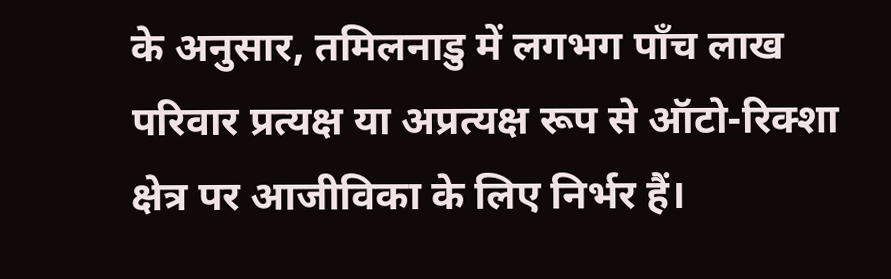के अनुसार, तमिलनाडु में लगभग पाँच लाख परिवार प्रत्यक्ष या अप्रत्यक्ष रूप से ऑटो-रिक्शा क्षेत्र पर आजीविका के लिए निर्भर हैं।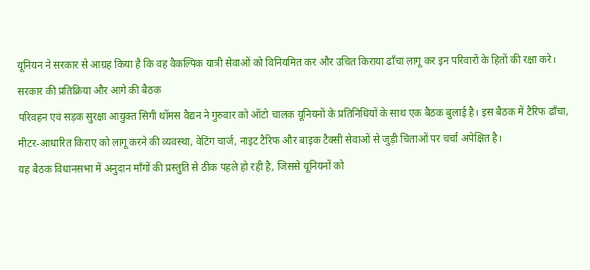यूनियन ने सरकार से आग्रह किया है कि वह वैकल्पिक यात्री सेवाओं को विनियमित कर और उचित किराया ढाँचा लागू कर इन परिवारों के हितों की रक्षा करे।
सरकार की प्रतिक्रिया और आगे की बैठक
परिवहन एवं सड़क सुरक्षा आयुक्त सिगी थॉमस वैद्यन ने गुरुवार को ऑटो चालक यूनियनों के प्रतिनिधियों के साथ एक बैठक बुलाई है। इस बैठक में टैरिफ ढाँचा, मीटर-आधारित किराए को लागू करने की व्यवस्था, वेटिंग चार्ज, नाइट टैरिफ और बाइक टैक्सी सेवाओं से जुड़ी चिंताओं पर चर्चा अपेक्षित है।
यह बैठक विधानसभा में अनुदान माँगों की प्रस्तुति से ठीक पहले हो रही है, जिससे यूनियनों को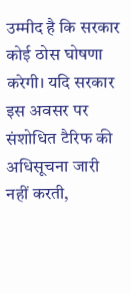उम्मीद है कि सरकार कोई ठोस घोषणा करेगी। यदि सरकार इस अवसर पर संशोधित टैरिफ की अधिसूचना जारी नहीं करती,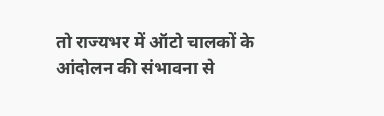तो राज्यभर में ऑटो चालकों के आंदोलन की संभावना से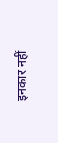इनकार नहीं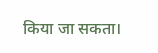किया जा सकता।